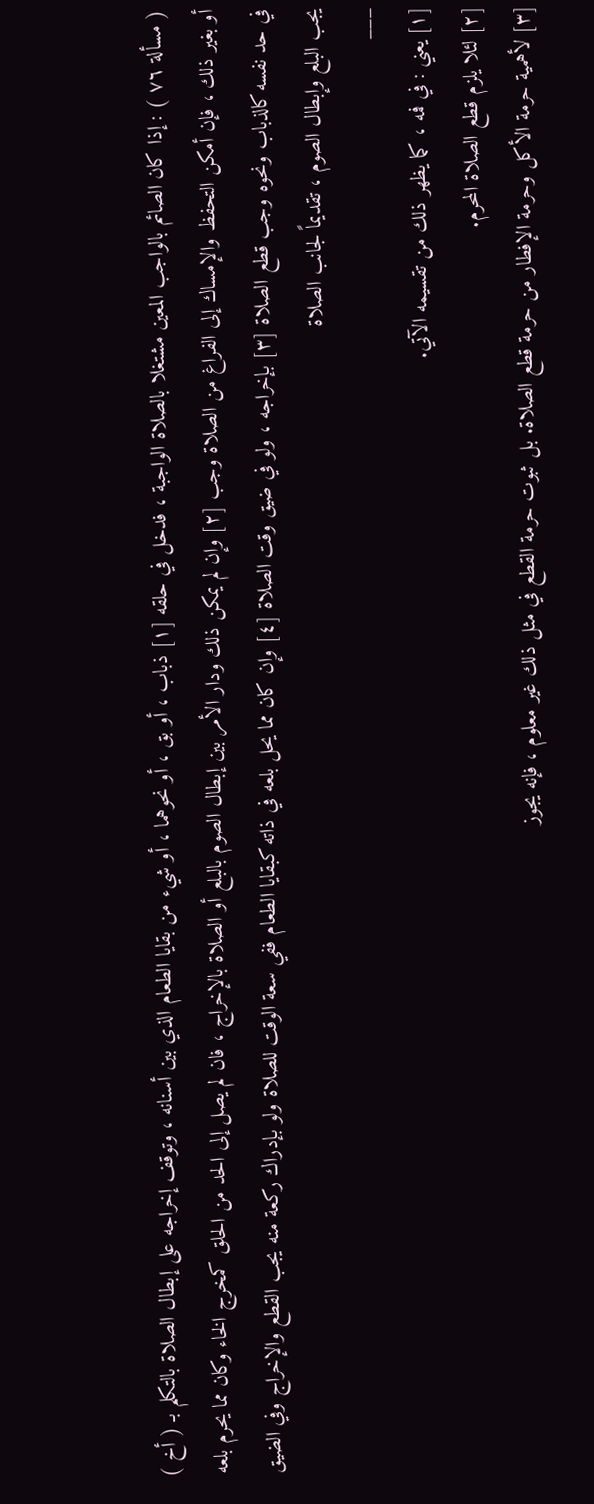( مسألة ٧٦ ) : إذا كان الصائم بالواجب المعين مشتغلا بالصلاة الواجبة ، فدخل في حلقه [١] ذباب ، أو بق ، أو نحوهما ، أو شيء من بقايا الطعام الذي بين أسنانه ، وتوقف إخراجه على إبطال الصلاة بالتكلم بـ ( أخ ) أو بغير ذلك ، فإن أمكن التحفظ والإمساك إلى الفراغ من الصلاة وجب [٢] وإن لم يمكن ذلك ودار الأمر بين إبطال الصوم بالبلع أو الصلاة بالإخراج ، فان لم يصل إلى الحد من الحلق كمخرج الخاء وكان مما يحرم بلعه في حد نفسه كالذباب ونحوه وجب قطع الصلاة [٣] بإخراجه ، ولو في ضيق وقت الصلاة [٤] وإن كان مما يحل بلعه في ذاته كبقايا الطعام ففي سعة الوقت للصلاة ولو بإدراك ركعة منه يجب القطع والإخراج وفي الضيق يجب البلع وإبطال الصوم ، تقديماً لجانب الصلاة
___
[١] يعني : في فمه ، كما يظهر ذلك من تقسيمه الآتي.
[٢] لئلا يلزم قطع الصلاة المحرم.
[٣] لأهمية حرمة الأكل وحرمة الإفطار من حرمة قطع الصلاة. بل ثبوت حرمة القطع في مثل ذلك غير معلوم ، فإنه يجوز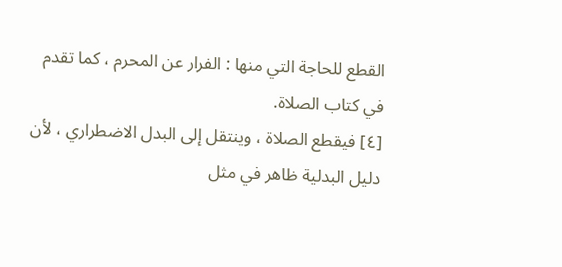القطع للحاجة التي منها : الفرار عن المحرم ، كما تقدم في كتاب الصلاة.
[٤] فيقطع الصلاة ، وينتقل إلى البدل الاضطراري ، لأن دليل البدلية ظاهر في مثل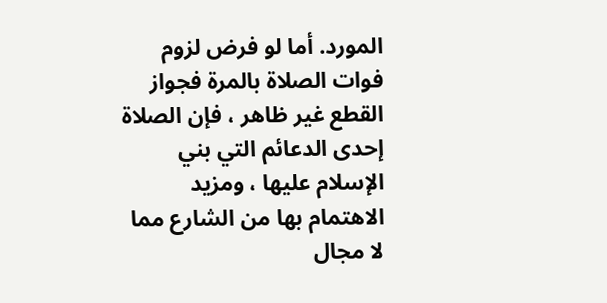المورد. أما لو فرض لزوم فوات الصلاة بالمرة فجواز القطع غير ظاهر ، فإن الصلاة إحدى الدعائم التي بني الإسلام عليها ، ومزيد الاهتمام بها من الشارع مما لا مجال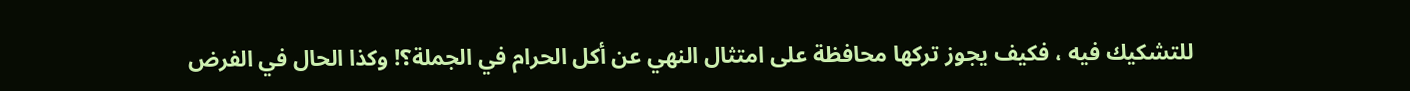للتشكيك فيه ، فكيف يجوز تركها محافظة على امتثال النهي عن أكل الحرام في الجملة؟! وكذا الحال في الفرض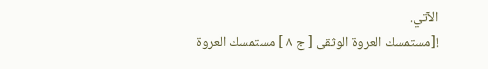الآتي.
![مستمسك العروة الوثقى [ ج ٨ ] مستمسك العروة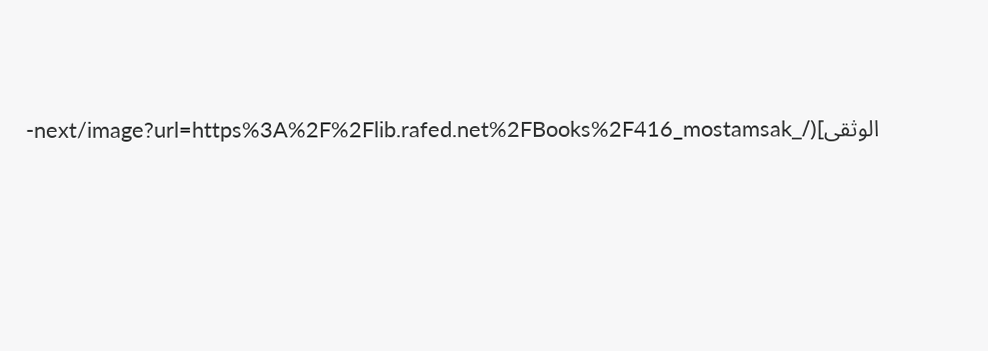الوثقى](/_next/image?url=https%3A%2F%2Flib.rafed.net%2FBooks%2F416_mostamsak-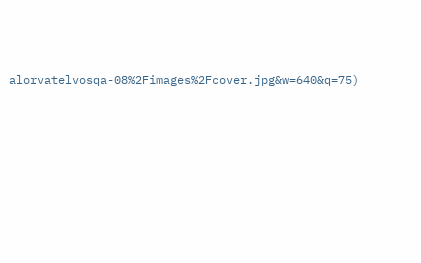alorvatelvosqa-08%2Fimages%2Fcover.jpg&w=640&q=75)